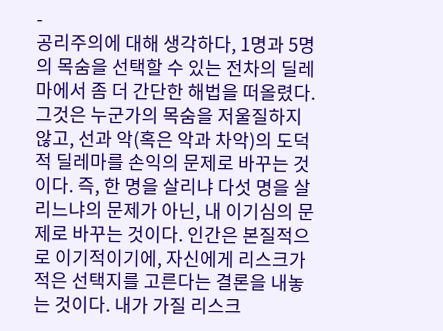-
공리주의에 대해 생각하다, 1명과 5명의 목숨을 선택할 수 있는 전차의 딜레마에서 좀 더 간단한 해법을 떠올렸다. 그것은 누군가의 목숨을 저울질하지 않고, 선과 악(혹은 악과 차악)의 도덕적 딜레마를 손익의 문제로 바꾸는 것이다. 즉, 한 명을 살리냐 다섯 명을 살리느냐의 문제가 아닌, 내 이기심의 문제로 바꾸는 것이다. 인간은 본질적으로 이기적이기에, 자신에게 리스크가 적은 선택지를 고른다는 결론을 내놓는 것이다. 내가 가질 리스크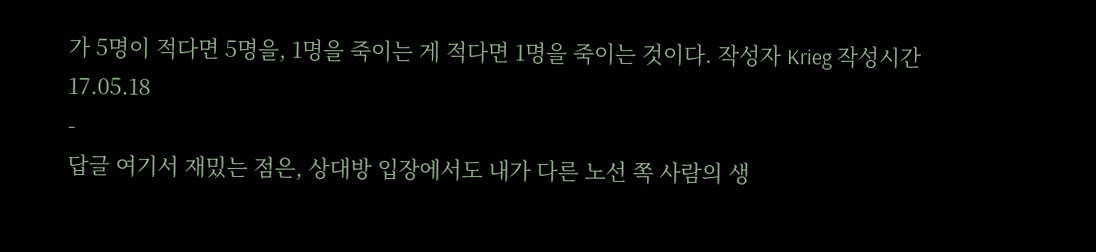가 5명이 적다면 5명을, 1명을 죽이는 게 적다면 1명을 죽이는 것이다. 작성자 Krieg 작성시간 17.05.18
-
답글 여기서 재밌는 점은, 상대방 입장에서도 내가 다른 노선 쪽 사람의 생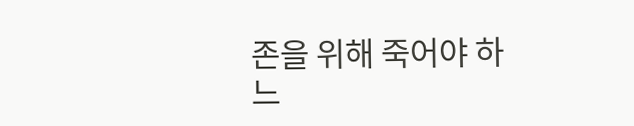존을 위해 죽어야 하느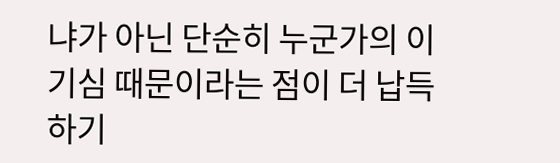냐가 아닌 단순히 누군가의 이기심 때문이라는 점이 더 납득하기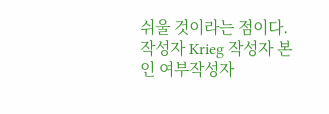쉬울 것이라는 점이다. 작성자 Krieg 작성자 본인 여부작성자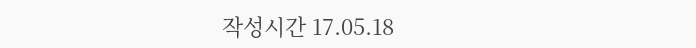작성시간 17.05.18